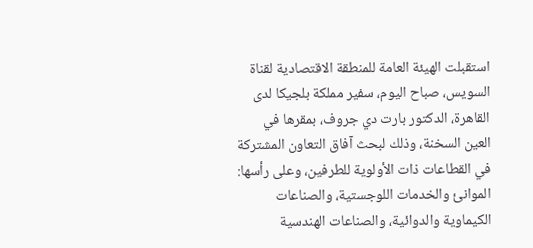استقبلت الهيئة العامة للمنطقة الاقتصادية لقناة السويس، صباح اليوم، سفير مملكة بلجيكا لدى القاهرة، الدكتور بارت دي جروف، بمقرها في العين السخنة، وذلك لبحث آفاق التعاون المشتركة في القطاعات ذات الأولوية للطرفين، وعلى رأسها: الموانئ والخدمات اللوجستية، والصناعات الكيماوية والدوائية، والصناعات الهندسية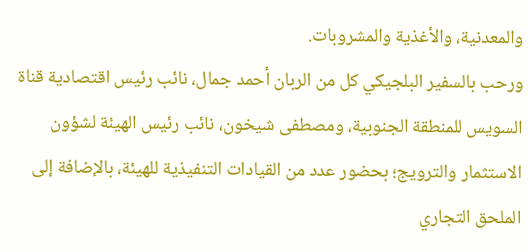والمعدنية، والأغذية والمشروبات.
ورحب بالسفير البلجيكي كل من الربان أحمد جمال، نائب رئيس اقتصادية قناة السويس للمنطقة الجنوبية، ومصطفى شيخون، نائب رئيس الهيئة لشؤون الاستثمار والترويج؛ بحضور عدد من القيادات التنفيذية للهيئة، بالإضافة إلى الملحق التجاري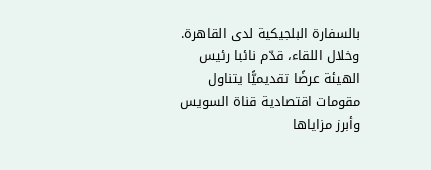بالسفارة البلجيكية لدى القاهرة.
وخلال اللقاء، قدّم نائبا رئيس الهيئة عرضًا تقديميًّا يتناول مقومات اقتصادية قناة السويس وأبرز مزاياها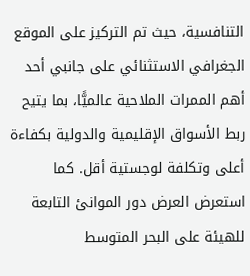التنافسية، حيث تم التركيز على الموقع الجغرافي الاستثنائي على جانبي أحد أهم الممرات الملاحية عالميًّا، بما يتيح ربط الأسواق الإقليمية والدولية بكفاءة أعلى وتكلفة لوجستية أقل. كما استعرض العرض دور الموانئ التابعة للهيئة على البحر المتوسط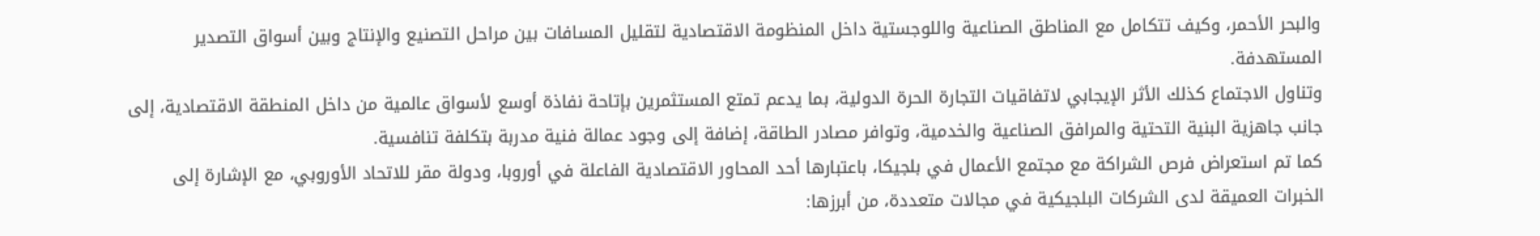والبحر الأحمر، وكيف تتكامل مع المناطق الصناعية واللوجستية داخل المنظومة الاقتصادية لتقليل المسافات بين مراحل التصنيع والإنتاج وبين أسواق التصدير المستهدفة.
وتناول الاجتماع كذلك الأثر الإيجابي لاتفاقيات التجارة الحرة الدولية، بما يدعم تمتع المستثمرين بإتاحة نفاذة أوسع لأسواق عالمية من داخل المنطقة الاقتصادية، إلى جانب جاهزية البنية التحتية والمرافق الصناعية والخدمية، وتوافر مصادر الطاقة، إضافة إلى وجود عمالة فنية مدربة بتكلفة تنافسية.
كما تم استعراض فرص الشراكة مع مجتمع الأعمال في بلجيكا، باعتبارها أحد المحاور الاقتصادية الفاعلة في أوروبا، ودولة مقر للاتحاد الأوروبي، مع الإشارة إلى الخبرات العميقة لدى الشركات البلجيكية في مجالات متعددة، من أبرزها: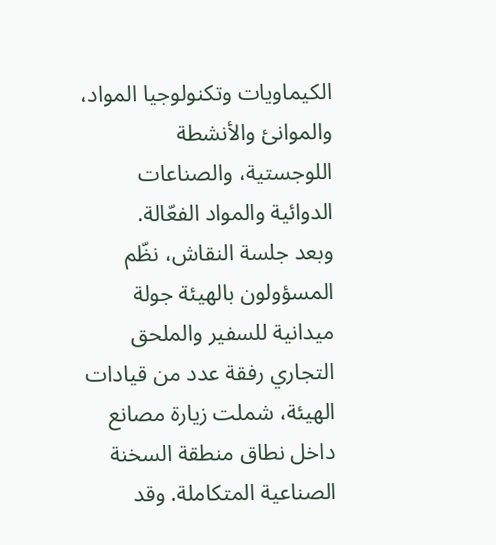الكيماويات وتكنولوجيا المواد، والموانئ والأنشطة اللوجستية، والصناعات الدوائية والمواد الفعّالة.
وبعد جلسة النقاش، نظّم المسؤولون بالهيئة جولة ميدانية للسفير والملحق التجاري رفقة عدد من قيادات الهيئة، شملت زيارة مصانع داخل نطاق منطقة السخنة الصناعية المتكاملة. وقد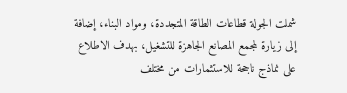شملت الجولة قطاعات الطاقة المتجددة، ومواد البناء، إضافة إلى زيارة لمجمع المصانع الجاهزة للتشغيل، بهدف الاطلاع على نماذج ناجحة للاستثمارات من مختلف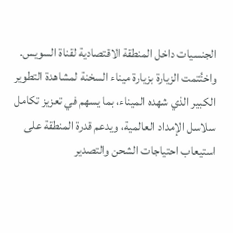الجنسيات داخل المنطقة الاقتصادية لقناة السويس.
واختُتمت الزيارة بزيارة ميناء السخنة لمشاهدة التطوير الكبير الذي شهده الميناء، بما يسهم في تعزيز تكامل سلاسل الإمداد العالمية، ويدعم قدرة المنطقة على استيعاب احتياجات الشحن والتصدير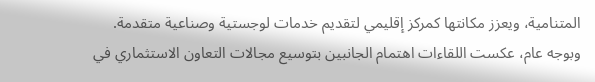المتنامية، ويعزز مكانتها كمركز إقليمي لتقديم خدمات لوجستية وصناعية متقدمة.
وبوجه عام، عكست اللقاءات اهتمام الجانبين بتوسيع مجالات التعاون الاستثماري في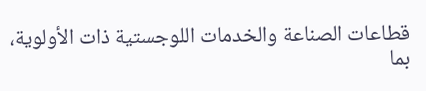قطاعات الصناعة والخدمات اللوجستية ذات الأولوية، بما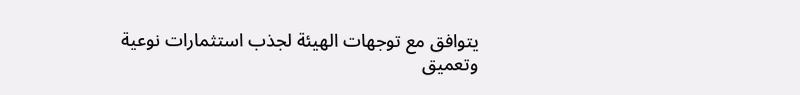يتوافق مع توجهات الهيئة لجذب استثمارات نوعية وتعميق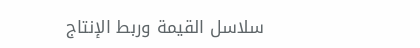سلاسل القيمة وربط الإنتاج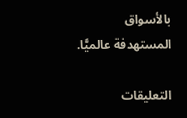بالأسواق المستهدفة عالميًّا.

التعليقات